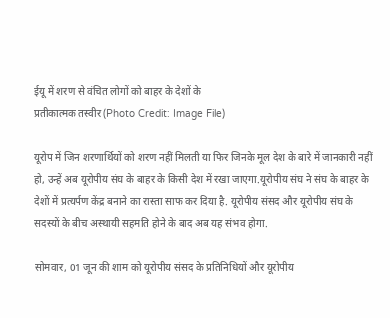ईयू में शरण से वंचित लोगों को बाहर के देशों के
प्रतीकात्मक तस्वीर (Photo Credit: Image File)

यूरोप में जिन शरणार्थियों को शरण नहीं मिलती या फिर जिनके मूल देश के बारे में जानकारी नहीं हो, उन्हें अब यूरोपीय संघ के बाहर के किसी देश में रखा जाएगा.यूरोपीय संघ ने संघ के बाहर के देशों में प्रत्यर्पण केंद्र बनाने का रास्ता साफ कर दिया है. यूरोपीय संसद और यूरोपीय संघ के सदस्यों के बीच अस्थायी सहमति होने के बाद अब यह संभव होगा.

सोमवार, 01 जून की शाम को यूरोपीय संसद के प्रतिनिधियों और यूरोपीय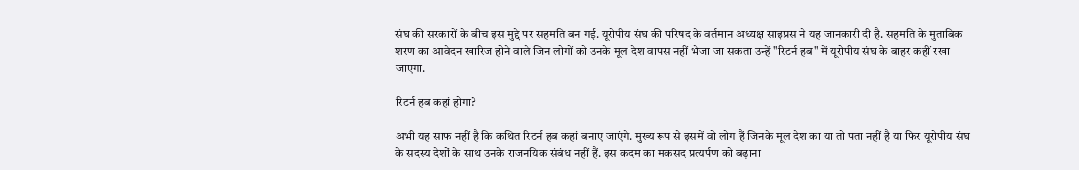संघ की सरकारों के बीच इस मुद्दे पर सहमति बन गई. यूरोपीय संघ की परिषद के वर्तमान अध्यक्ष साइप्रस ने यह जानकारी दी है. सहमति के मुताबिक शरण का आवेदन खारिज होने वाले जिन लोगों को उनके मूल देश वापस नहीं भेजा जा सकता उन्हें "रिटर्न हब" में यूरोपीय संघ के बाहर कहीं रखा जाएगा.

रिटर्न हब कहां होगा?

अभी यह साफ नहीं है कि कथित रिटर्न हब कहां बनाए जाएंगे. मुख्य रूप से इसमें वो लोग हैं जिनके मूल देश का या तो पता नहीं है या फिर यूरोपीय संघ के सदस्य देशों के साथ उनके राजनयिक संबंध नहीं हैं. इस कदम का मकसद प्रत्यर्पण को बढ़ाना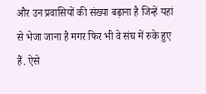और उन प्रवासियों की संख्या बढ़ाना है जिन्हें यहां से भेजा जाना है मगर फिर भी वे संघ में रुके हुए हैं. ऐसे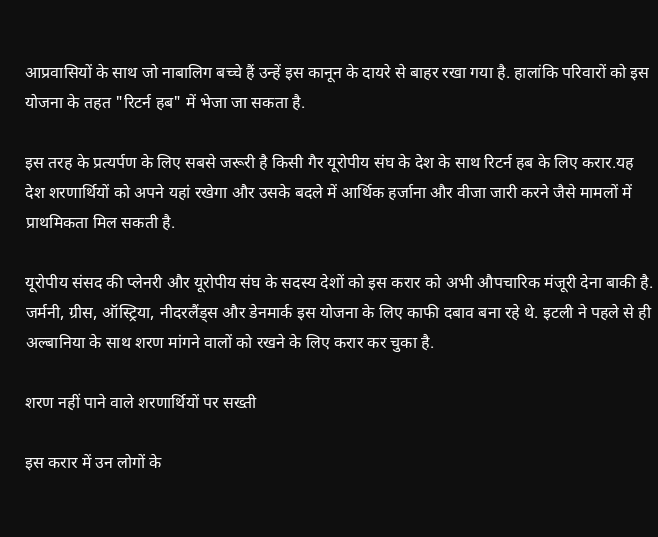आप्रवासियों के साथ जो नाबालिग बच्चे हैं उन्हें इस कानून के दायरे से बाहर रखा गया है. हालांकि परिवारों को इस योजना के तहत "रिटर्न हब" में भेजा जा सकता है.

इस तरह के प्रत्यर्पण के लिए सबसे जरूरी है किसी गैर यूरोपीय संघ के देश के साथ रिटर्न हब के लिए करार.यह देश शरणार्थियों को अपने यहां रखेगा और उसके बदले में आर्थिक हर्जाना और वीजा जारी करने जैसे मामलों में प्राथमिकता मिल सकती है.

यूरोपीय संसद की प्लेनरी और यूरोपीय संघ के सदस्य देशों को इस करार को अभी औपचारिक मंजूरी देना बाकी है. जर्मनी, ग्रीस, ऑस्ट्रिया, नीदरलैंड्स और डेनमार्क इस योजना के लिए काफी दबाव बना रहे थे. इटली ने पहले से ही अल्बानिया के साथ शरण मांगने वालों को रखने के लिए करार कर चुका है.

शरण नहीं पाने वाले शरणार्थियों पर सख्ती

इस करार में उन लोगों के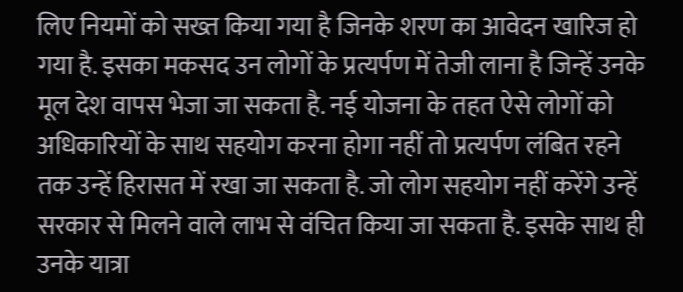लिए नियमों को सख्त किया गया है जिनके शरण का आवेदन खारिज हो गया है. इसका मकसद उन लोगों के प्रत्यर्पण में तेजी लाना है जिन्हें उनके मूल देश वापस भेजा जा सकता है. नई योजना के तहत ऐसे लोगों को अधिकारियों के साथ सहयोग करना होगा नहीं तो प्रत्यर्पण लंबित रहने तक उन्हें हिरासत में रखा जा सकता है. जो लोग सहयोग नहीं करेंगे उन्हें सरकार से मिलने वाले लाभ से वंचित किया जा सकता है. इसके साथ ही उनके यात्रा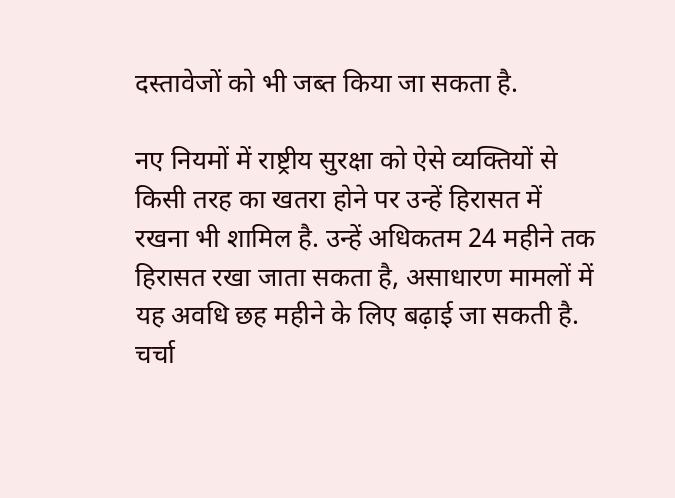दस्तावेजों को भी जब्त किया जा सकता है.

नए नियमों में राष्ट्रीय सुरक्षा को ऐसे व्यक्तियों से किसी तरह का खतरा होने पर उन्हें हिरासत में रखना भी शामिल है. उन्हें अधिकतम 24 महीने तक हिरासत रखा जाता सकता है, असाधारण मामलों में यह अवधि छह महीने के लिए बढ़ाई जा सकती है. चर्चा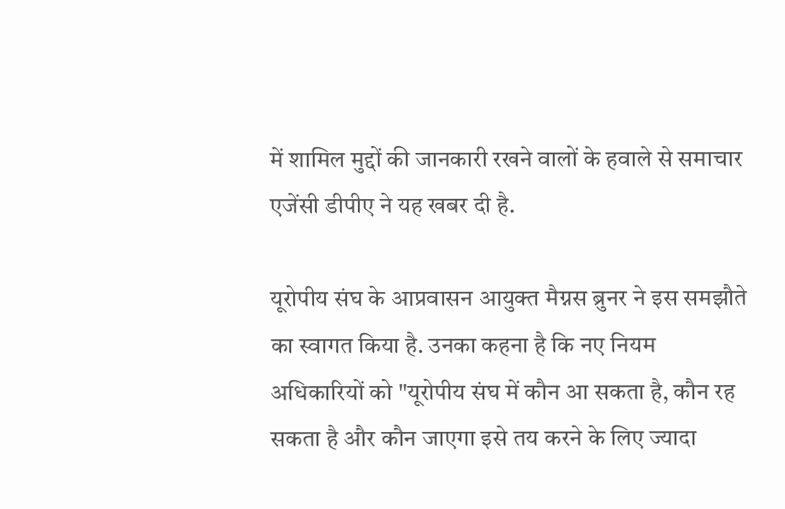में शामिल मुद्दों की जानकारी रखने वालों के हवाले से समाचार एजेंसी डीपीए ने यह खबर दी है.

यूरोपीय संघ के आप्रवासन आयुक्त मैग्नस ब्रुनर ने इस समझौते का स्वागत किया है. उनका कहना है कि नए नियम अधिकारियों को "यूरोपीय संघ में कौन आ सकता है, कौन रह सकता है और कौन जाएगा इसे तय करने के लिए ज्यादा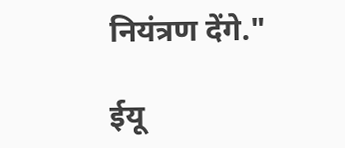नियंत्रण देंगे."

ईयू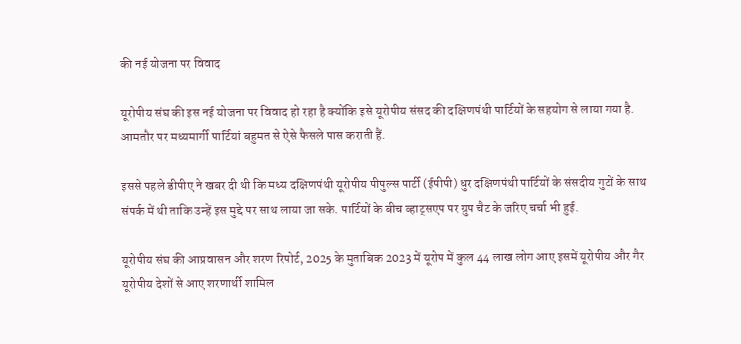की नई योजना पर विवाद

यूरोपीय संघ की इस नई योजना पर विवाद हो रहा है क्योंकि इसे यूरोपीय संसद की दक्षिणपंथी पार्टियों के सहयोग से लाया गया है. आमतौर पर मध्यमार्गी पार्टियां बहुमत से ऐसे फैसले पास कराती हैं.

इससे पहले डीपीए ने खबर दी थी कि मध्य दक्षिणपंथी यूरोपीय पीपुल्स पार्टी (ईपीपी) धुर दक्षिणपंथी पार्टियों के संसदीय गुटों के साथ संपर्क में थी ताकि उन्हें इस मुद्दे पर साथ लाया जा सके. पार्टियों के बीच व्हाट्सएप पर ग्रुप चैट के जरिए चर्चा भी हुई.

यूरोपीय संघ की आप्रवासन और शरण रिपोर्ट, 2025 के मुताबिक 2023 में यूरोप में कुल 44 लाख लोग आए इसमें यूरोपीय और गैर यूरोपीय देशों से आए शरणार्थी शामिल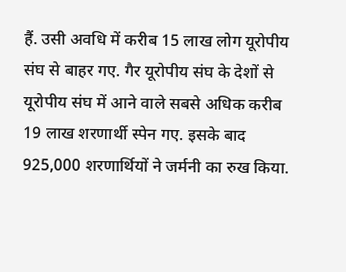हैं. उसी अवधि में करीब 15 लाख लोग यूरोपीय संघ से बाहर गए. गैर यूरोपीय संघ के देशों से यूरोपीय संघ में आने वाले सबसे अधिक करीब 19 लाख शरणार्थी स्पेन गए. इसके बाद 925,000 शरणार्थियों ने जर्मनी का रुख किया.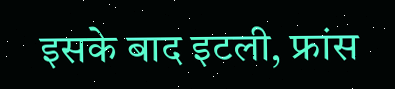इसके बाद इटली, फ्रांस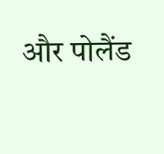और पोलैंड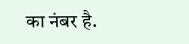का नंबर है.